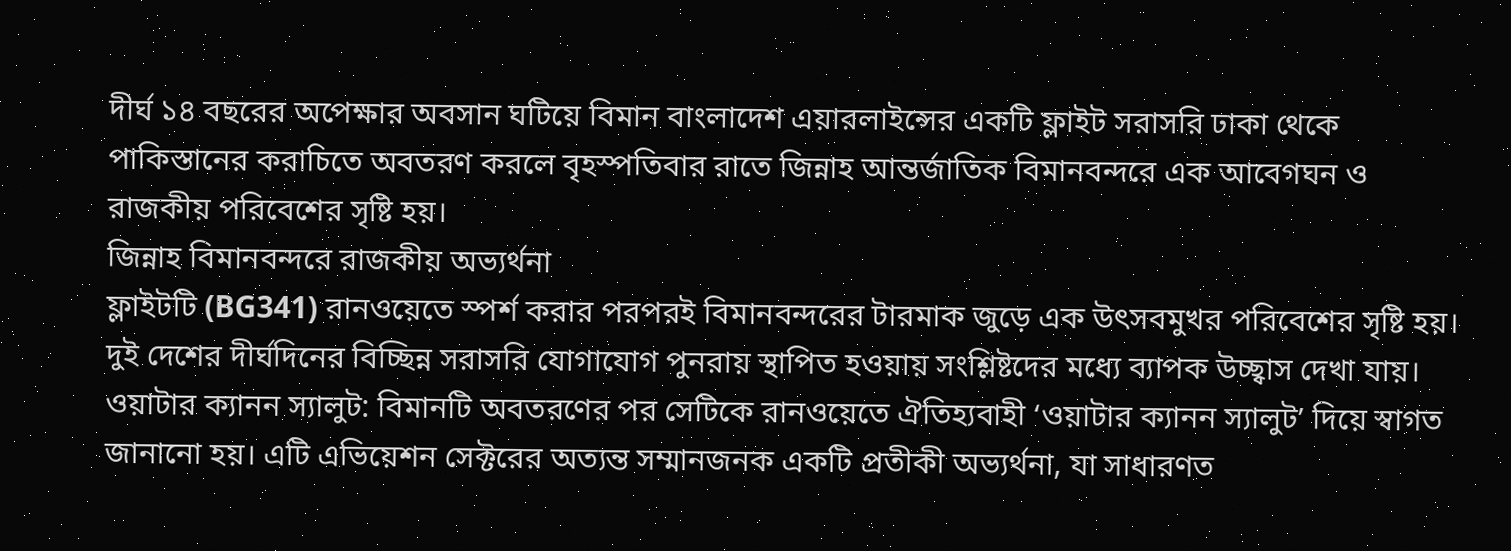দীর্ঘ ১৪ বছরের অপেক্ষার অবসান ঘটিয়ে বিমান বাংলাদেশ এয়ারলাইন্সের একটি ফ্লাইট সরাসরি ঢাকা থেকে পাকিস্তানের করাচিতে অবতরণ করলে বৃহস্পতিবার রাতে জিন্নাহ আন্তর্জাতিক বিমানবন্দরে এক আবেগঘন ও রাজকীয় পরিবেশের সৃষ্টি হয়।
জিন্নাহ বিমানবন্দরে রাজকীয় অভ্যর্থনা
ফ্লাইটটি (BG341) রানওয়েতে স্পর্শ করার পরপরই বিমানবন্দরের টারমাক জুড়ে এক উৎসবমুখর পরিবেশের সৃষ্টি হয়। দুই দেশের দীর্ঘদিনের বিচ্ছিন্ন সরাসরি যোগাযোগ পুনরায় স্থাপিত হওয়ায় সংশ্লিষ্টদের মধ্যে ব্যাপক উচ্ছ্বাস দেখা যায়।
ওয়াটার ক্যানন স্যালুট: বিমানটি অবতরণের পর সেটিকে রানওয়েতে ঐতিহ্যবাহী ‘ওয়াটার ক্যানন স্যালুট’ দিয়ে স্বাগত জানানো হয়। এটি এভিয়েশন সেক্টরের অত্যন্ত সম্মানজনক একটি প্রতীকী অভ্যর্থনা, যা সাধারণত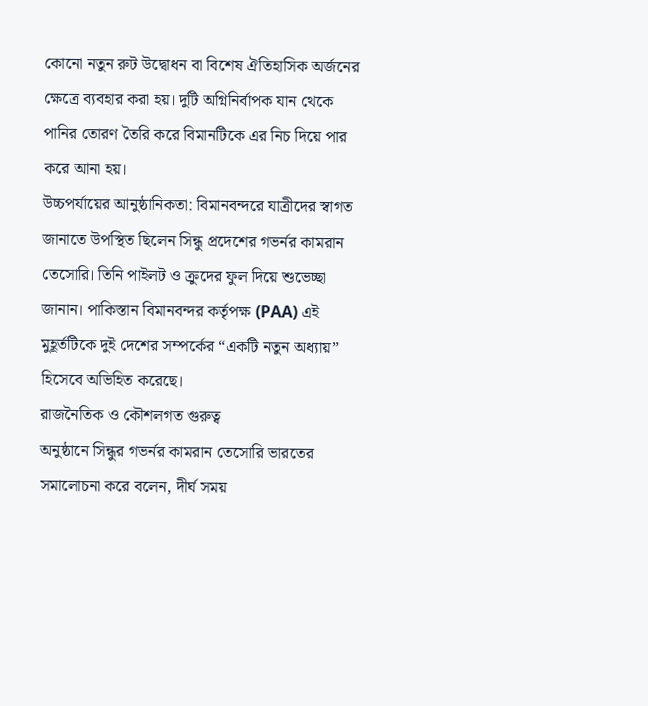কোনো নতুন রুট উদ্বোধন বা বিশেষ ঐতিহাসিক অর্জনের ক্ষেত্রে ব্যবহার করা হয়। দুটি অগ্নিনির্বাপক যান থেকে পানির তোরণ তৈরি করে বিমানটিকে এর নিচ দিয়ে পার করে আনা হয়।
উচ্চপর্যায়ের আনুষ্ঠানিকতা: বিমানবন্দরে যাত্রীদের স্বাগত জানাতে উপস্থিত ছিলেন সিন্ধু প্রদেশের গভর্নর কামরান তেসোরি। তিনি পাইলট ও ক্রুদের ফুল দিয়ে শুভেচ্ছা জানান। পাকিস্তান বিমানবন্দর কর্তৃপক্ষ (PAA) এই মুহূর্তটিকে দুই দেশের সম্পর্কের “একটি নতুন অধ্যায়” হিসেবে অভিহিত করেছে।
রাজনৈতিক ও কৌশলগত গুরুত্ব
অনুষ্ঠানে সিন্ধুর গভর্নর কামরান তেসোরি ভারতের সমালোচনা করে বলেন, দীর্ঘ সময়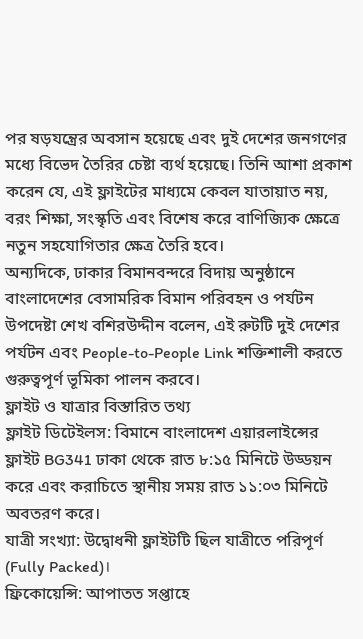পর ষড়যন্ত্রের অবসান হয়েছে এবং দুই দেশের জনগণের মধ্যে বিভেদ তৈরির চেষ্টা ব্যর্থ হয়েছে। তিনি আশা প্রকাশ করেন যে, এই ফ্লাইটের মাধ্যমে কেবল যাতায়াত নয়, বরং শিক্ষা, সংস্কৃতি এবং বিশেষ করে বাণিজ্যিক ক্ষেত্রে নতুন সহযোগিতার ক্ষেত্র তৈরি হবে।
অন্যদিকে, ঢাকার বিমানবন্দরে বিদায় অনুষ্ঠানে বাংলাদেশের বেসামরিক বিমান পরিবহন ও পর্যটন উপদেষ্টা শেখ বশিরউদ্দীন বলেন, এই রুটটি দুই দেশের পর্যটন এবং People-to-People Link শক্তিশালী করতে গুরুত্বপূর্ণ ভূমিকা পালন করবে।
ফ্লাইট ও যাত্রার বিস্তারিত তথ্য
ফ্লাইট ডিটেইলস: বিমানে বাংলাদেশ এয়ারলাইন্সের ফ্লাইট BG341 ঢাকা থেকে রাত ৮:১৫ মিনিটে উড্ডয়ন করে এবং করাচিতে স্থানীয় সময় রাত ১১:০৩ মিনিটে অবতরণ করে।
যাত্রী সংখ্যা: উদ্বোধনী ফ্লাইটটি ছিল যাত্রীতে পরিপূর্ণ (Fully Packed)।
ফ্রিকোয়েন্সি: আপাতত সপ্তাহে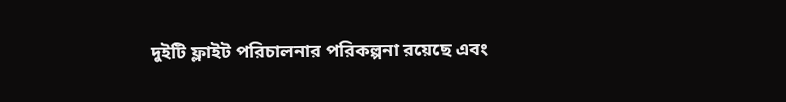দুইটি ফ্লাইট পরিচালনার পরিকল্পনা রয়েছে এবং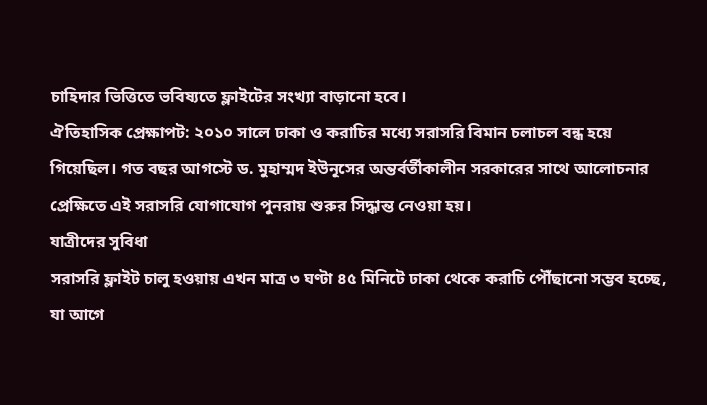চাহিদার ভিত্তিতে ভবিষ্যতে ফ্লাইটের সংখ্যা বাড়ানো হবে।
ঐতিহাসিক প্রেক্ষাপট: ২০১০ সালে ঢাকা ও করাচির মধ্যে সরাসরি বিমান চলাচল বন্ধ হয়ে গিয়েছিল। গত বছর আগস্টে ড. মুহাম্মদ ইউনূসের অন্তর্বর্তীকালীন সরকারের সাথে আলোচনার প্রেক্ষিতে এই সরাসরি যোগাযোগ পুনরায় শুরুর সিদ্ধান্ত নেওয়া হয়।
যাত্রীদের সুবিধা
সরাসরি ফ্লাইট চালু হওয়ায় এখন মাত্র ৩ ঘণ্টা ৪৫ মিনিটে ঢাকা থেকে করাচি পৌঁছানো সম্ভব হচ্ছে, যা আগে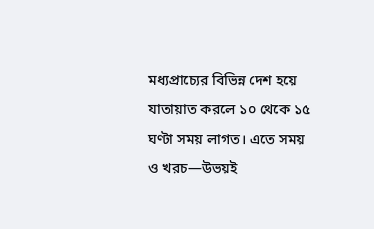মধ্যপ্রাচ্যের বিভিন্ন দেশ হয়ে যাতায়াত করলে ১০ থেকে ১৫ ঘণ্টা সময় লাগত। এতে সময় ও খরচ—উভয়ই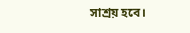সাশ্রয় হবে।